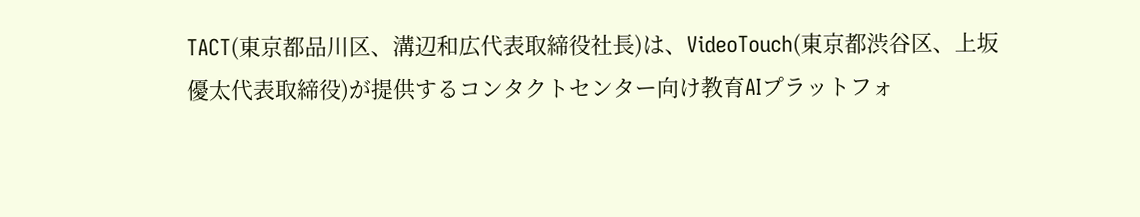TACT(東京都品川区、溝辺和広代表取締役社長)は、VideoTouch(東京都渋谷区、上坂優太代表取締役)が提供するコンタクトセンター向け教育AIプラットフォ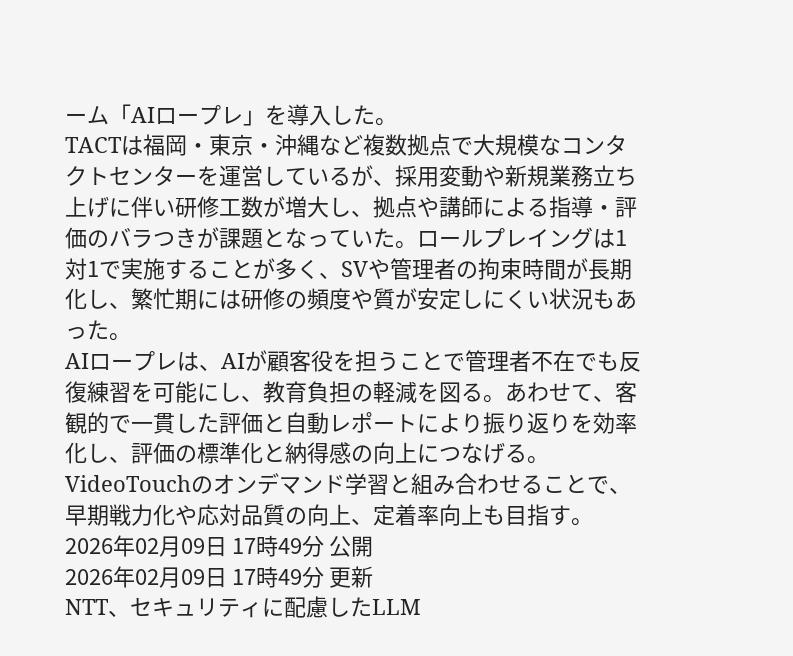ーム「AIロープレ」を導入した。
TACTは福岡・東京・沖縄など複数拠点で大規模なコンタクトセンターを運営しているが、採用変動や新規業務立ち上げに伴い研修工数が増大し、拠点や講師による指導・評価のバラつきが課題となっていた。ロールプレイングは1対1で実施することが多く、SVや管理者の拘束時間が長期化し、繁忙期には研修の頻度や質が安定しにくい状況もあった。
AIロープレは、AIが顧客役を担うことで管理者不在でも反復練習を可能にし、教育負担の軽減を図る。あわせて、客観的で一貫した評価と自動レポートにより振り返りを効率化し、評価の標準化と納得感の向上につなげる。VideoTouchのオンデマンド学習と組み合わせることで、早期戦力化や応対品質の向上、定着率向上も目指す。
2026年02月09日 17時49分 公開
2026年02月09日 17時49分 更新
NTT、セキュリティに配慮したLLM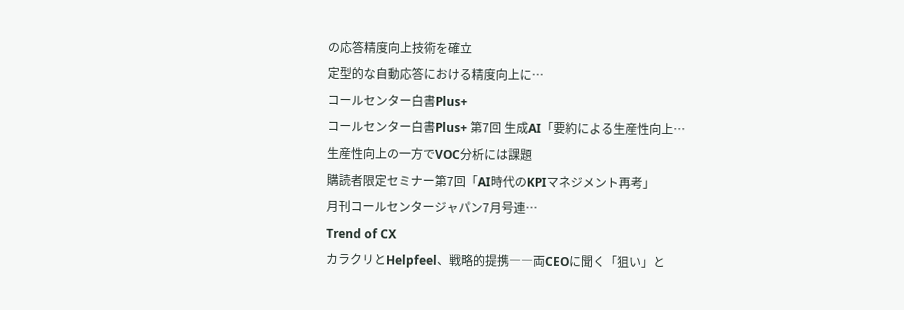の応答精度向上技術を確立
定型的な自動応答における精度向上に…
コールセンター白書Plus+
コールセンター白書Plus+ 第7回 生成AI「要約による生産性向上…
生産性向上の一方でVOC分析には課題
購読者限定セミナー第7回「AI時代のKPIマネジメント再考」
月刊コールセンタージャパン7月号連…
Trend of CX
カラクリとHelpfeel、戦略的提携――両CEOに聞く「狙い」と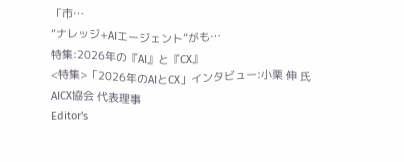「市…
“ナレッジ+AIエージェント”がも…
特集:2026年の『AI』と『CX』
<特集>「2026年のAIとCX」インタビュー:小栗 伸 氏
AICX協会 代表理事
Editor's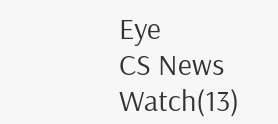Eye
CS News Watch(13)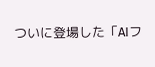ついに登場した「AIフ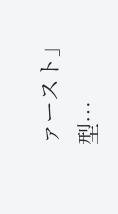ァースト」型…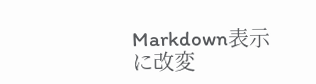Markdown表示に改変